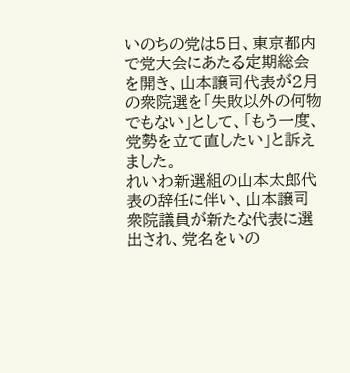いのちの党は5日、東京都内で党大会にあたる定期総会を開き、山本譲司代表が2月の衆院選を「失敗以外の何物でもない」として、「もう一度、党勢を立て直したい」と訴えました。
れいわ新選組の山本太郎代表の辞任に伴い、山本譲司衆院議員が新たな代表に選出され、党名をいの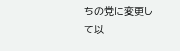ちの党に変更して以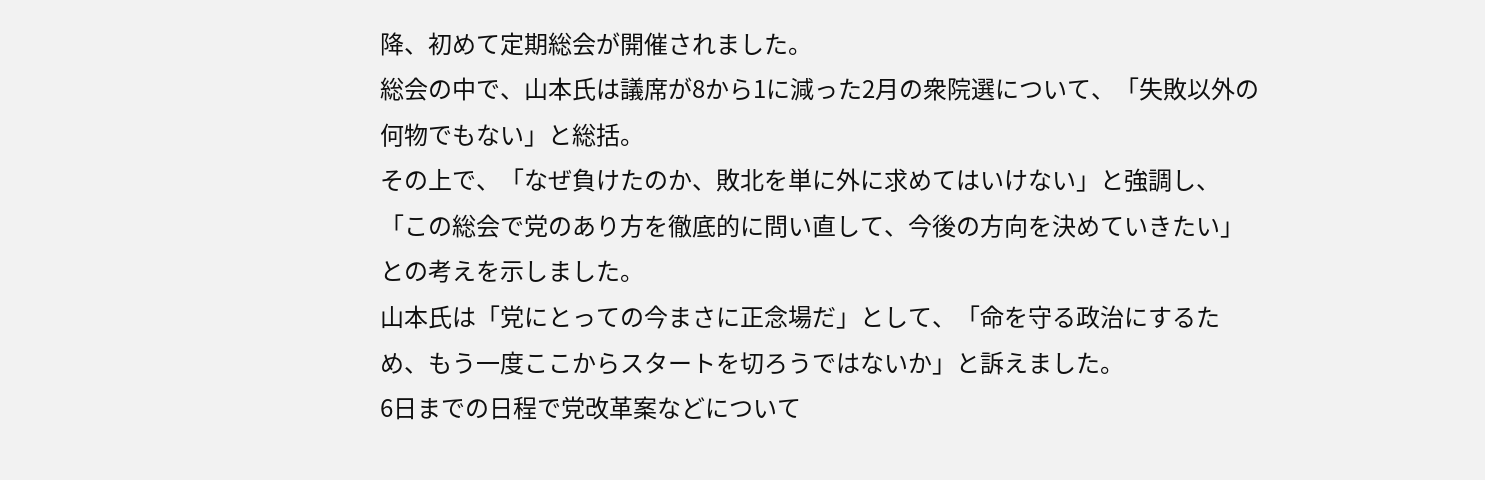降、初めて定期総会が開催されました。
総会の中で、山本氏は議席が8から1に減った2月の衆院選について、「失敗以外の何物でもない」と総括。
その上で、「なぜ負けたのか、敗北を単に外に求めてはいけない」と強調し、「この総会で党のあり方を徹底的に問い直して、今後の方向を決めていきたい」との考えを示しました。
山本氏は「党にとっての今まさに正念場だ」として、「命を守る政治にするため、もう一度ここからスタートを切ろうではないか」と訴えました。
6日までの日程で党改革案などについて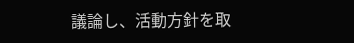議論し、活動方針を取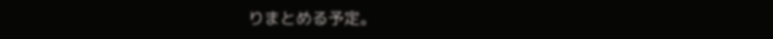りまとめる予定。